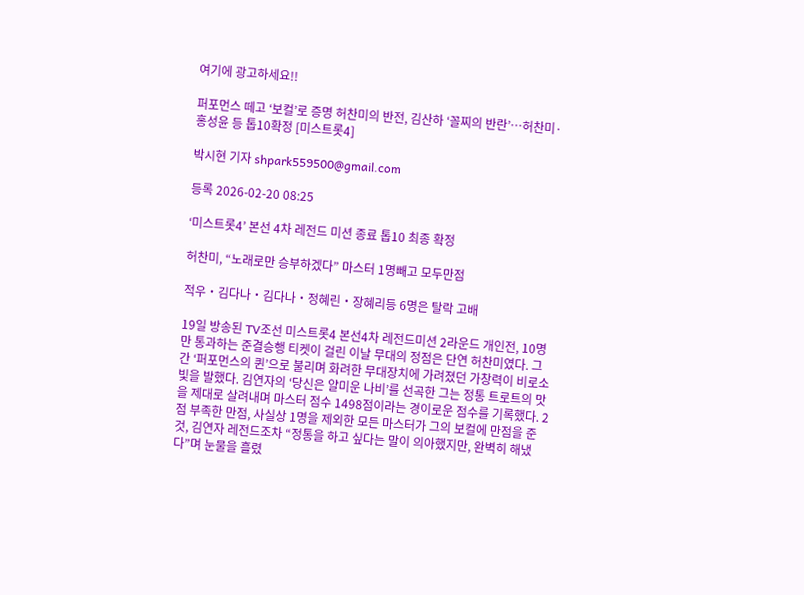여기에 광고하세요!!

퍼포먼스 떼고 ‘보컬’로 증명 허찬미의 반전, 김산하 ‘꼴찌의 반란’…허찬미·홍성윤 등 톱10확정 [미스트롯4]

박시현 기자 shpark559500@gmail.com

등록 2026-02-20 08:25

‘미스트롯4’ 본선 4차 레전드 미션 종료 톱10 최종 확정

허찬미, “노래로만 승부하겠다” 마스터 1명빼고 모두만점

적우‧김다나‧김다나‧정혜린‧장혜리등 6명은 탈락 고배

19일 방송된 TV조선 미스트롯4 본선4차 레전드미션 2라운드 개인전, 10명만 통과하는 준결승행 티켓이 걸린 이날 무대의 정점은 단연 허찬미였다. 그간 ‘퍼포먼스의 퀸’으로 불리며 화려한 무대장치에 가려졌던 가창력이 비로소 빛을 발했다. 김연자의 ‘당신은 얄미운 나비’를 선곡한 그는 정통 트로트의 맛을 제대로 살려내며 마스터 점수 1498점이라는 경이로운 점수를 기록했다. 2점 부족한 만점, 사실상 1명을 제외한 모든 마스터가 그의 보컬에 만점을 준 것, 김연자 레전드조차 “정통을 하고 싶다는 말이 의아했지만, 완벽히 해냈다”며 눈물을 흘렸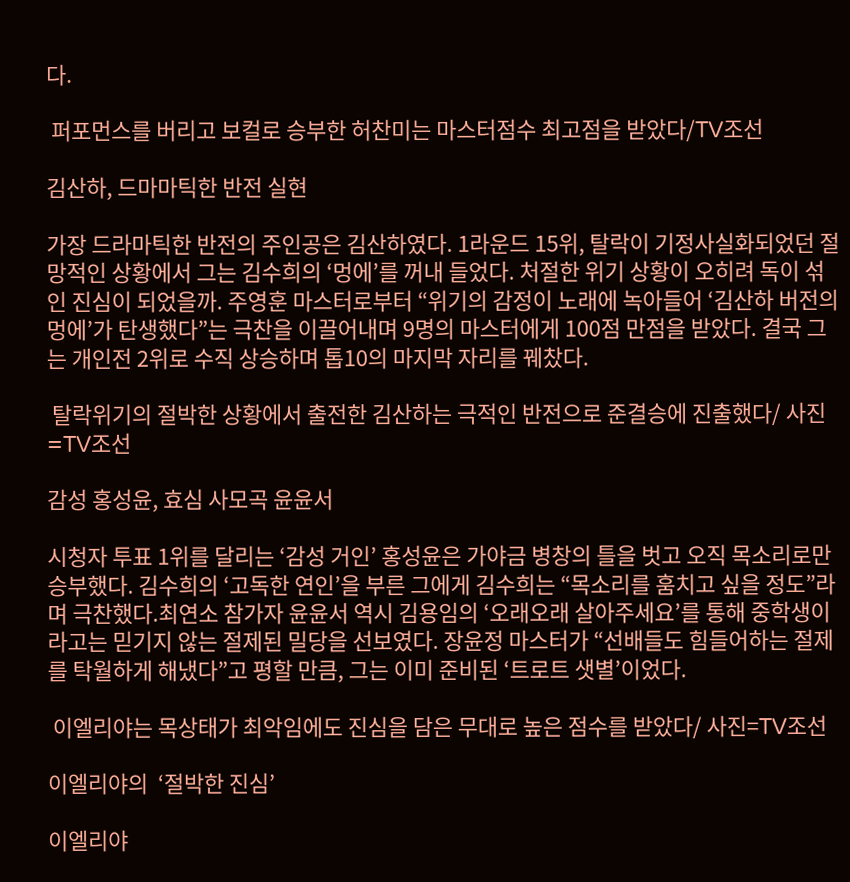다.

 퍼포먼스를 버리고 보컬로 승부한 허찬미는 마스터점수 최고점을 받았다/TV조선

김산하, 드마마틱한 반전 실현

가장 드라마틱한 반전의 주인공은 김산하였다. 1라운드 15위, 탈락이 기정사실화되었던 절망적인 상황에서 그는 김수희의 ‘멍에’를 꺼내 들었다. 처절한 위기 상황이 오히려 독이 섞인 진심이 되었을까. 주영훈 마스터로부터 “위기의 감정이 노래에 녹아들어 ‘김산하 버전의 멍에’가 탄생했다”는 극찬을 이끌어내며 9명의 마스터에게 100점 만점을 받았다. 결국 그는 개인전 2위로 수직 상승하며 톱10의 마지막 자리를 꿰찼다.

 탈락위기의 절박한 상황에서 출전한 김산하는 극적인 반전으로 준결승에 진출했다/ 사진=TV조선

감성 홍성윤, 효심 사모곡 윤윤서

시청자 투표 1위를 달리는 ‘감성 거인’ 홍성윤은 가야금 병창의 틀을 벗고 오직 목소리로만 승부했다. 김수희의 ‘고독한 연인’을 부른 그에게 김수희는 “목소리를 훔치고 싶을 정도”라며 극찬했다.최연소 참가자 윤윤서 역시 김용임의 ‘오래오래 살아주세요’를 통해 중학생이라고는 믿기지 않는 절제된 밀당을 선보였다. 장윤정 마스터가 “선배들도 힘들어하는 절제를 탁월하게 해냈다”고 평할 만큼, 그는 이미 준비된 ‘트로트 샛별’이었다.

 이엘리야는 목상태가 최악임에도 진심을 담은 무대로 높은 점수를 받았다/ 사진=TV조선

이엘리야의  ‘절박한 진심’

이엘리야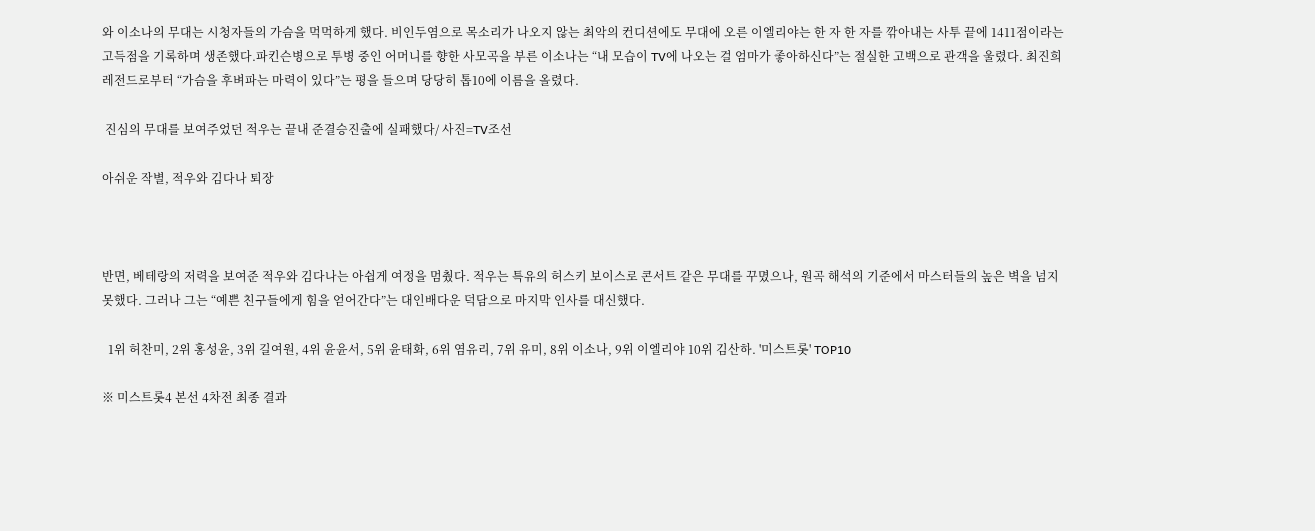와 이소나의 무대는 시청자들의 가슴을 먹먹하게 했다. 비인두염으로 목소리가 나오지 않는 최악의 컨디션에도 무대에 오른 이엘리야는 한 자 한 자를 깎아내는 사투 끝에 1411점이라는 고득점을 기록하며 생존했다.파킨슨병으로 투병 중인 어머니를 향한 사모곡을 부른 이소나는 “내 모습이 TV에 나오는 걸 엄마가 좋아하신다”는 절실한 고백으로 관객을 울렸다. 최진희 레전드로부터 “가슴을 후벼파는 마력이 있다”는 평을 들으며 당당히 톱10에 이름을 올렸다.

 진심의 무대를 보여주었던 적우는 끝내 준결승진출에 실패했다/ 사진=TV조선

아쉬운 작별, 적우와 김다나 퇴장



반면, 베테랑의 저력을 보여준 적우와 김다나는 아쉽게 여정을 멈췄다. 적우는 특유의 허스키 보이스로 콘서트 같은 무대를 꾸몄으나, 원곡 해석의 기준에서 마스터들의 높은 벽을 넘지 못했다. 그러나 그는 “예쁜 친구들에게 힘을 얻어간다”는 대인배다운 덕담으로 마지막 인사를 대신했다.

  1위 허찬미, 2위 홍성윤, 3위 길여원, 4위 윤윤서, 5위 윤태화, 6위 염유리, 7위 유미, 8위 이소나, 9위 이엘리야 10위 김산하. '미스트롯' TOP10

※ 미스트롯4 본선 4차전 최종 결과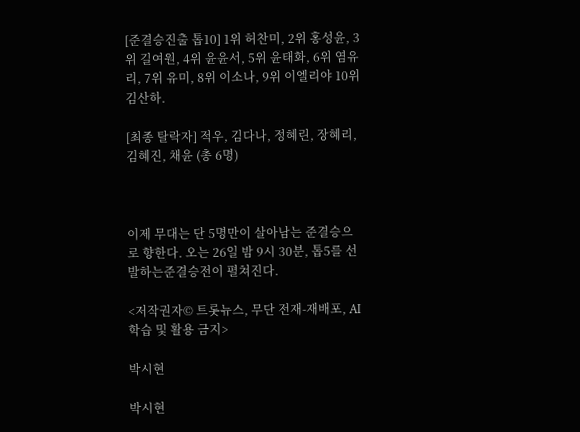[준결승진출 톱10] 1위 허찬미, 2위 홍성윤, 3위 길여원, 4위 윤윤서, 5위 윤태화, 6위 염유리, 7위 유미, 8위 이소나, 9위 이엘리야 10위 김산하.

[최종 탈락자] 적우, 김다나, 정혜린, 장혜리, 김혜진, 채윤 (총 6명)



이제 무대는 단 5명만이 살아남는 준결승으로 향한다. 오는 26일 밤 9시 30분, 톱5를 선발하는준결승전이 펼쳐진다.

<저작권자© 트롯뉴스, 무단 전재-재배포, AI 학습 및 활용 금지>

박시현

박시현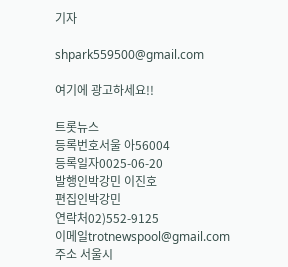기자

shpark559500@gmail.com

여기에 광고하세요!!

트롯뉴스
등록번호서울 아56004
등록일자0025-06-20
발행인박강민 이진호
편집인박강민
연락처02)552-9125
이메일trotnewspool@gmail.com
주소 서울시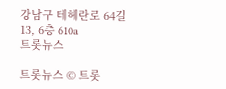강남구 테헤란로 64길 13, 6층 610a
트롯뉴스

트롯뉴스 © 트롯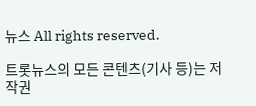뉴스 All rights reserved.

트롯뉴스의 모든 콘텐츠(기사 등)는 저작권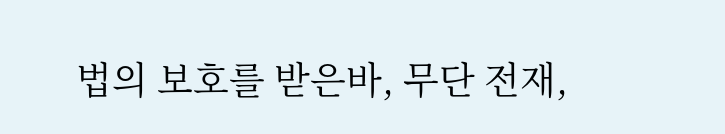법의 보호를 받은바, 무단 전재,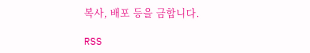복사, 배포 등을 금합니다.

RSS